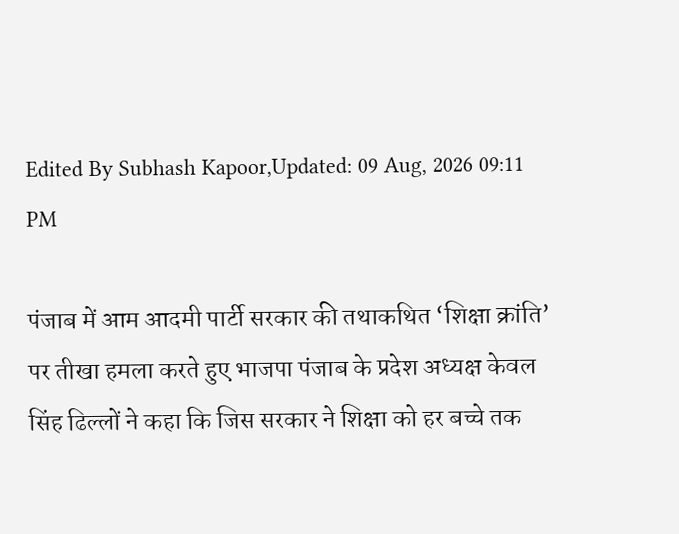Edited By Subhash Kapoor,Updated: 09 Aug, 2026 09:11 PM

पंजाब में आम आदमी पार्टी सरकार की तथाकथित ‘शिक्षा क्रांति’ पर तीखा हमला करते हुए भाजपा पंजाब के प्रदेश अध्यक्ष केवल सिंह ढिल्लों ने कहा कि जिस सरकार ने शिक्षा को हर बच्चे तक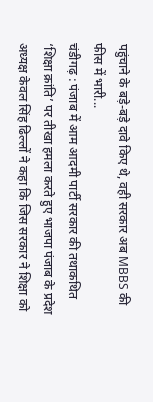पहुंचाने के बड़े-बड़े दावे किए थे, वही सरकार अब MBBS की फीस में भारी...
चंडीगढ़ : पंजाब में आम आदमी पार्टी सरकार की तथाकथित ‘शिक्षा क्रांति’ पर तीखा हमला करते हुए भाजपा पंजाब के प्रदेश अध्यक्ष केवल सिंह ढिल्लों ने कहा कि जिस सरकार ने शिक्षा को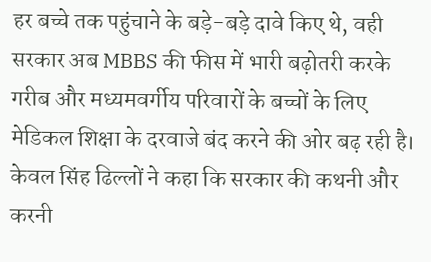हर बच्चे तक पहुंचाने के बड़े-बड़े दावे किए थे, वही सरकार अब MBBS की फीस में भारी बढ़ोतरी करके गरीब और मध्यमवर्गीय परिवारों के बच्चों के लिए मेडिकल शिक्षा के दरवाजे बंद करने की ओर बढ़ रही है।
केवल सिंह ढिल्लों ने कहा कि सरकार की कथनी और करनी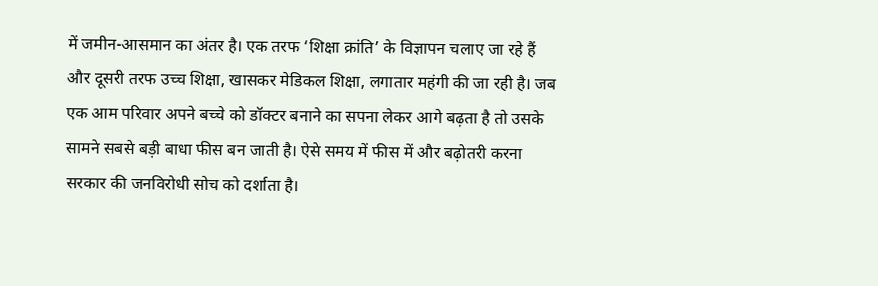में जमीन-आसमान का अंतर है। एक तरफ ‘शिक्षा क्रांति’ के विज्ञापन चलाए जा रहे हैं और दूसरी तरफ उच्च शिक्षा, खासकर मेडिकल शिक्षा, लगातार महंगी की जा रही है। जब एक आम परिवार अपने बच्चे को डॉक्टर बनाने का सपना लेकर आगे बढ़ता है तो उसके सामने सबसे बड़ी बाधा फीस बन जाती है। ऐसे समय में फीस में और बढ़ोतरी करना सरकार की जनविरोधी सोच को दर्शाता है।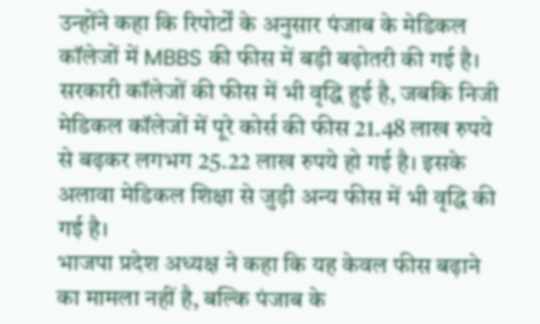उन्होंने कहा कि रिपोर्टों के अनुसार पंजाब के मेडिकल कॉलेजों में MBBS की फीस में बड़ी बढ़ोतरी की गई है। सरकारी कॉलेजों की फीस में भी वृद्धि हुई है, जबकि निजी मेडिकल कॉलेजों में पूरे कोर्स की फीस 21.48 लाख रुपये से बढ़कर लगभग 25.22 लाख रुपये हो गई है। इसके अलावा मेडिकल शिक्षा से जुड़ी अन्य फीस में भी वृद्धि की गई है।
भाजपा प्रदेश अध्यक्ष ने कहा कि यह केवल फीस बढ़ाने का मामला नहीं है, बल्कि पंजाब के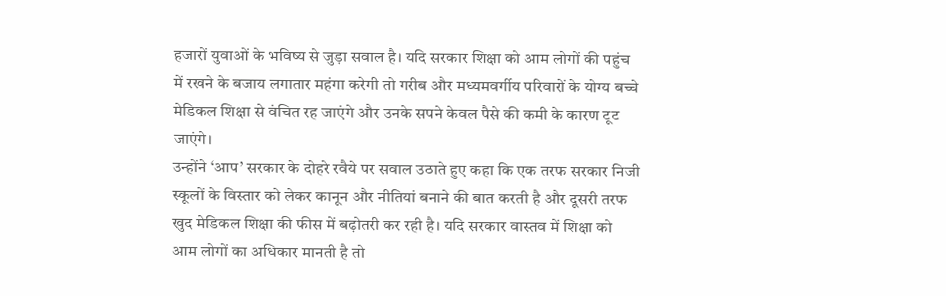हजारों युवाओं के भविष्य से जुड़ा सवाल है। यदि सरकार शिक्षा को आम लोगों की पहुंच में रखने के बजाय लगातार महंगा करेगी तो गरीब और मध्यमवर्गीय परिवारों के योग्य बच्चे मेडिकल शिक्षा से वंचित रह जाएंगे और उनके सपने केवल पैसे की कमी के कारण टूट जाएंगे।
उन्होंने ‘आप’ सरकार के दोहरे रवैये पर सवाल उठाते हुए कहा कि एक तरफ सरकार निजी स्कूलों के विस्तार को लेकर कानून और नीतियां बनाने की बात करती है और दूसरी तरफ खुद मेडिकल शिक्षा की फीस में बढ़ोतरी कर रही है। यदि सरकार वास्तव में शिक्षा को आम लोगों का अधिकार मानती है तो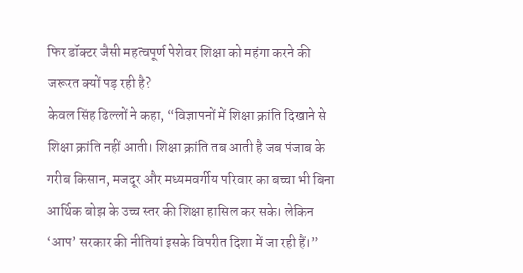फिर डॉक्टर जैसी महत्वपूर्ण पेशेवर शिक्षा को महंगा करने की जरूरत क्यों पड़ रही है?
केवल सिंह ढिल्लों ने कहा, “विज्ञापनों में शिक्षा क्रांति दिखाने से शिक्षा क्रांति नहीं आती। शिक्षा क्रांति तब आती है जब पंजाब के गरीब किसान, मजदूर और मध्यमवर्गीय परिवार का बच्चा भी बिना आर्थिक बोझ के उच्च स्तर की शिक्षा हासिल कर सके। लेकिन ‘आप’ सरकार की नीतियां इसके विपरीत दिशा में जा रही हैं।”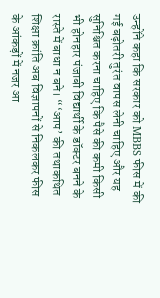उन्होंने कहा कि सरकार को MBBS फीस में की गई बढ़ोतरी तुरंत वापस लेनी चाहिए और यह सुनिश्चित करना चाहिए कि पैसे की कमी किसी भी होनहार पंजाबी विद्यार्थी के डॉक्टर बनने के रास्ते में बाधा न बने। “‘आप’ की तथाकथित शिक्षा क्रांति अब विज्ञापनों से निकलकर फीस के आंकड़ों में नजर आ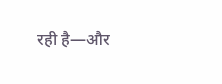रही है—और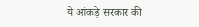ये आंकड़े सरकार की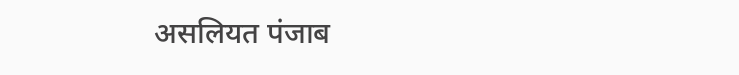असलियत पंजाब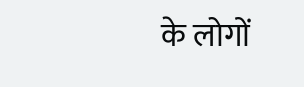के लोगों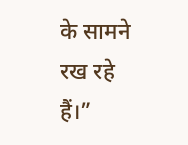के सामने रख रहे हैं।”